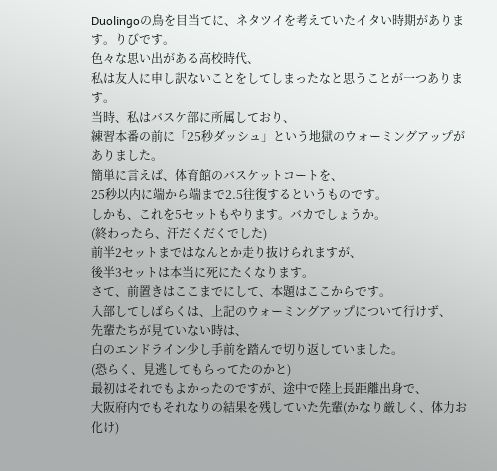Duolingoの鳥を目当てに、ネタツイを考えていたイタい時期があります。りびです。
色々な思い出がある高校時代、
私は友人に申し訳ないことをしてしまったなと思うことが一つあります。
当時、私はバスケ部に所属しており、
練習本番の前に「25秒ダッシュ」という地獄のウォーミングアップがありました。
簡単に言えば、体育館のバスケットコートを、
25秒以内に端から端まで2.5往復するというものです。
しかも、これを5セットもやります。バカでしょうか。
(終わったら、汗だくだくでした)
前半2セットまではなんとか走り抜けられますが、
後半3セットは本当に死にたくなります。
さて、前置きはここまでにして、本題はここからです。
入部してしばらくは、上記のウォーミングアップについて行けず、
先輩たちが見ていない時は、
白のエンドライン少し手前を踏んで切り返していました。
(恐らく、見逃してもらってたのかと)
最初はそれでもよかったのですが、途中で陸上長距離出身で、
大阪府内でもそれなりの結果を残していた先輩(かなり厳しく、体力お化け)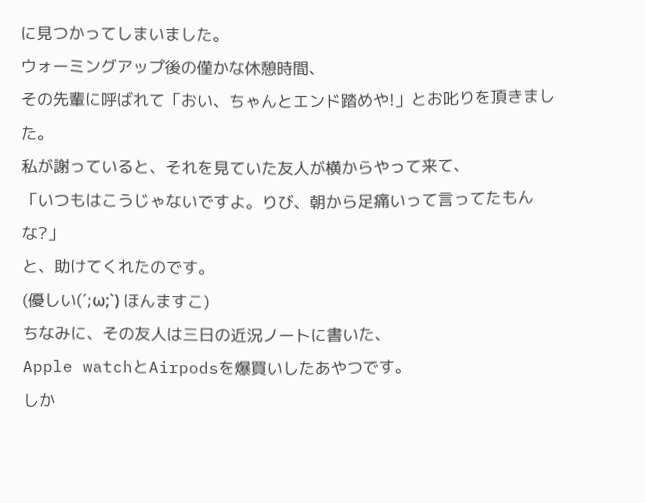に見つかってしまいました。
ウォーミングアップ後の僅かな休憩時間、
その先輩に呼ばれて「おい、ちゃんとエンド踏めや!」とお叱りを頂きました。
私が謝っていると、それを見ていた友人が横からやって来て、
「いつもはこうじゃないですよ。りび、朝から足痛いって言ってたもんな?」
と、助けてくれたのです。
(優しい(´;ω;`) ほんますこ)
ちなみに、その友人は三日の近況ノートに書いた、
Apple watchとAirpodsを爆買いしたあやつです。
しか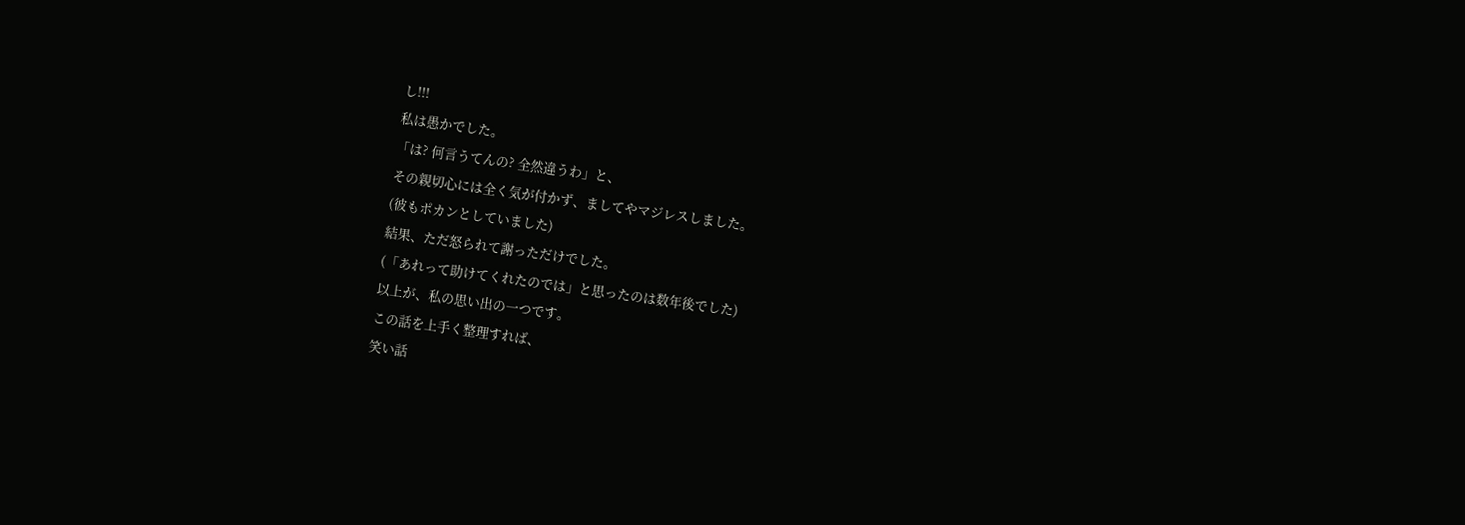し!!!
私は愚かでした。
「は? 何言うてんの? 全然違うわ」と、
その親切心には全く気が付かず、ましてやマジレスしました。
(彼もポカンとしていました)
結果、ただ怒られて謝っただけでした。
(「あれって助けてくれたのでは」と思ったのは数年後でした)
以上が、私の思い出の一つです。
この話を上手く整理すれば、
笑い話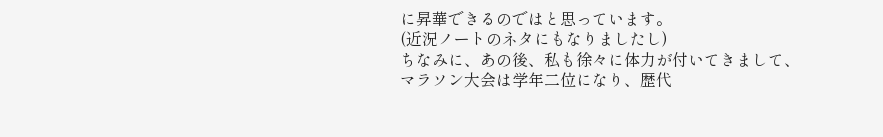に昇華できるのではと思っています。
(近況ノートのネタにもなりましたし)
ちなみに、あの後、私も徐々に体力が付いてきまして、
マラソン大会は学年二位になり、歴代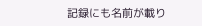記録にも名前が載り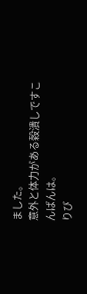ました。
意外と体力がある穀潰しですこんばんは。
りび